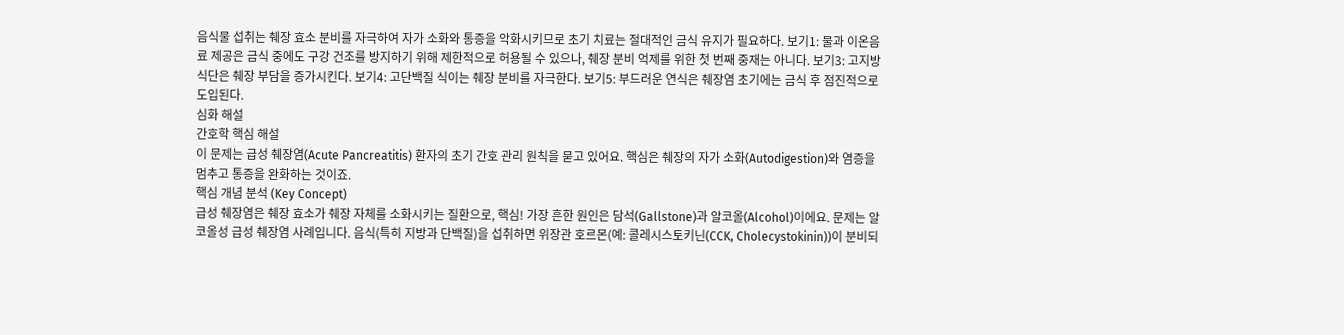음식물 섭취는 췌장 효소 분비를 자극하여 자가 소화와 통증을 악화시키므로 초기 치료는 절대적인 금식 유지가 필요하다. 보기1: 물과 이온음료 제공은 금식 중에도 구강 건조를 방지하기 위해 제한적으로 허용될 수 있으나, 췌장 분비 억제를 위한 첫 번째 중재는 아니다. 보기3: 고지방 식단은 췌장 부담을 증가시킨다. 보기4: 고단백질 식이는 췌장 분비를 자극한다. 보기5: 부드러운 연식은 췌장염 초기에는 금식 후 점진적으로 도입된다.
심화 해설
간호학 핵심 해설
이 문제는 급성 췌장염(Acute Pancreatitis) 환자의 초기 간호 관리 원칙을 묻고 있어요. 핵심은 췌장의 자가 소화(Autodigestion)와 염증을 멈추고 통증을 완화하는 것이죠.
핵심 개념 분석 (Key Concept)
급성 췌장염은 췌장 효소가 췌장 자체를 소화시키는 질환으로, 핵심! 가장 흔한 원인은 담석(Gallstone)과 알코올(Alcohol)이에요. 문제는 알코올성 급성 췌장염 사례입니다. 음식(특히 지방과 단백질)을 섭취하면 위장관 호르몬(예: 콜레시스토키닌(CCK, Cholecystokinin))이 분비되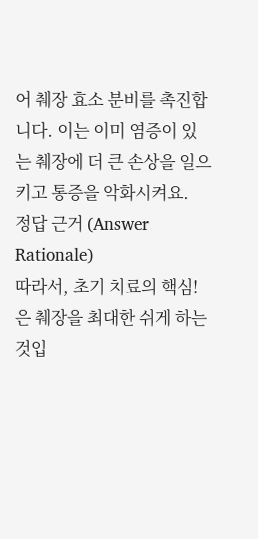어 췌장 효소 분비를 촉진합니다. 이는 이미 염증이 있는 췌장에 더 큰 손상을 일으키고 통증을 악화시켜요.
정답 근거 (Answer Rationale)
따라서, 초기 치료의 핵심!은 췌장을 최대한 쉬게 하는 것입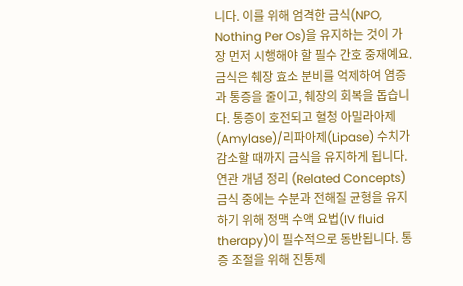니다. 이를 위해 엄격한 금식(NPO, Nothing Per Os)을 유지하는 것이 가장 먼저 시행해야 할 필수 간호 중재예요. 금식은 췌장 효소 분비를 억제하여 염증과 통증을 줄이고, 췌장의 회복을 돕습니다. 통증이 호전되고 혈청 아밀라아제(Amylase)/리파아제(Lipase) 수치가 감소할 때까지 금식을 유지하게 됩니다.
연관 개념 정리 (Related Concepts)
금식 중에는 수분과 전해질 균형을 유지하기 위해 정맥 수액 요법(IV fluid therapy)이 필수적으로 동반됩니다. 통증 조절을 위해 진통제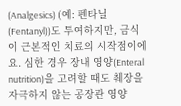(Analgesics) (예: 펜타닐(Fentanyl))도 투여하지만, 금식이 근본적인 치료의 시작점이에요. 심한 경우 장내 영양(Enteral nutrition)을 고려할 때도 췌장을 자극하지 않는 공장관 영양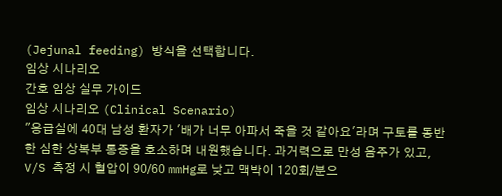(Jejunal feeding) 방식을 선택합니다.
임상 시나리오
간호 임상 실무 가이드
임상 시나리오 (Clinical Scenario)
"응급실에 40대 남성 환자가 '배가 너무 아파서 죽을 것 같아요'라며 구토를 동반한 심한 상복부 통증을 호소하며 내원했습니다. 과거력으로 만성 음주가 있고, V/S 측정 시 혈압이 90/60 mmHg로 낮고 맥박이 120회/분으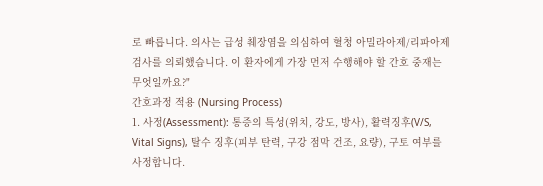로 빠릅니다. 의사는 급성 췌장염을 의심하여 혈청 아밀라아제/리파아제 검사를 의뢰했습니다. 이 환자에게 가장 먼저 수행해야 할 간호 중재는 무엇일까요?"
간호과정 적용 (Nursing Process)
1. 사정(Assessment): 통증의 특성(위치, 강도, 방사), 활력징후(V/S, Vital Signs), 탈수 징후(피부 탄력, 구강 점막 건조, 요량), 구토 여부를 사정합니다.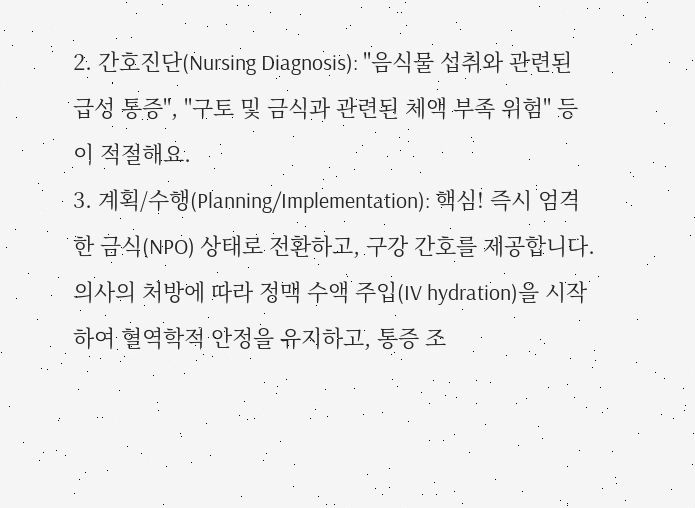2. 간호진단(Nursing Diagnosis): "음식물 섭취와 관련된 급성 통증", "구토 및 금식과 관련된 체액 부족 위험" 등이 적절해요.
3. 계획/수행(Planning/Implementation): 핵심! 즉시 엄격한 금식(NPO) 상태로 전환하고, 구강 간호를 제공합니다. 의사의 처방에 따라 정맥 수액 주입(IV hydration)을 시작하여 혈역학적 안정을 유지하고, 통증 조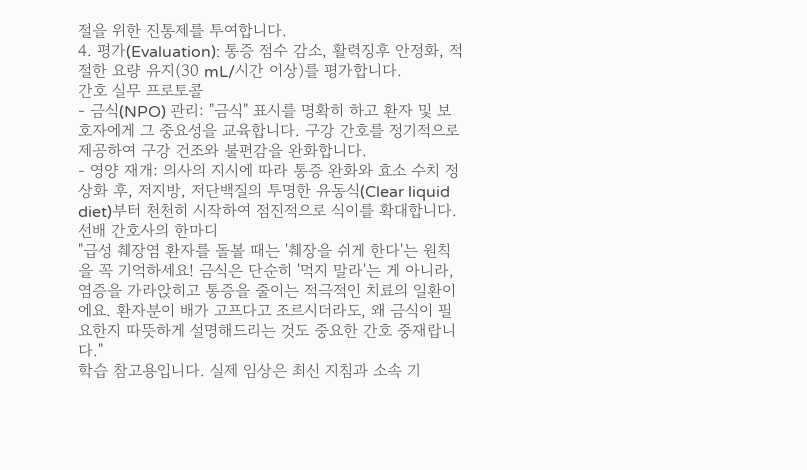절을 위한 진통제를 투여합니다.
4. 평가(Evaluation): 통증 점수 감소, 활력징후 안정화, 적절한 요량 유지(30 mL/시간 이상)를 평가합니다.
간호 실무 프로토콜
- 금식(NPO) 관리: "금식" 표시를 명확히 하고 환자 및 보호자에게 그 중요성을 교육합니다. 구강 간호를 정기적으로 제공하여 구강 건조와 불편감을 완화합니다.
- 영양 재개: 의사의 지시에 따라 통증 완화와 효소 수치 정상화 후, 저지방, 저단백질의 투명한 유동식(Clear liquid diet)부터 천천히 시작하여 점진적으로 식이를 확대합니다.
선배 간호사의 한마디
"급성 췌장염 환자를 돌볼 때는 '췌장을 쉬게 한다'는 원칙을 꼭 기억하세요! 금식은 단순히 '먹지 말라'는 게 아니라, 염증을 가라앉히고 통증을 줄이는 적극적인 치료의 일환이에요. 환자분이 배가 고프다고 조르시더라도, 왜 금식이 필요한지 따뜻하게 설명해드리는 것도 중요한 간호 중재랍니다."
학습 참고용입니다. 실제 임상은 최신 지침과 소속 기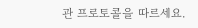관 프로토콜을 따르세요.